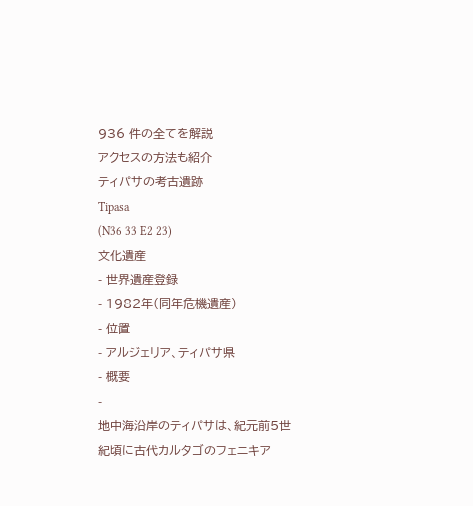936 件の全てを解説
アクセスの方法も紹介
ティパサの考古遺跡
Tipasa
(N36 33 E2 23)
文化遺産
- 世界遺産登録
- 1982年(同年危機遺産)
- 位置
- アルジェリア、ティパサ県
- 概要
-
地中海沿岸のティパサは、紀元前5世紀頃に古代カルタゴのフェニキア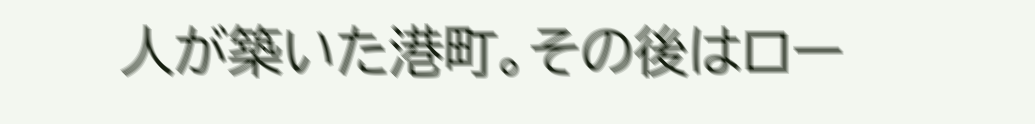人が築いた港町。その後はロー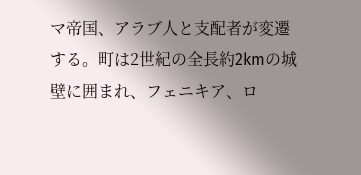マ帝国、アラブ人と支配者が変遷する。町は2世紀の全長約2kmの城壁に囲まれ、フェニキア、ロ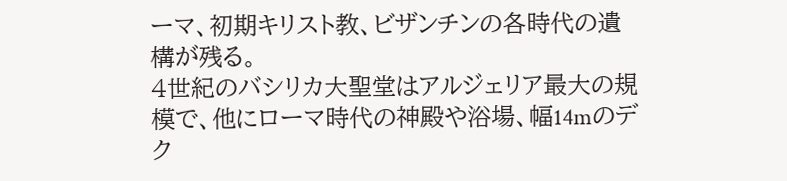ーマ、初期キリスト教、ビザンチンの各時代の遺構が残る。
4世紀のバシリカ大聖堂はアルジェリア最大の規模で、他にローマ時代の神殿や浴場、幅14mのデク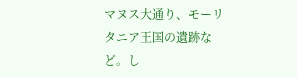マヌス大通り、モーリタニア王国の遺跡など。し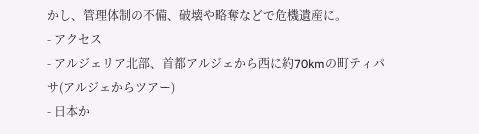かし、管理体制の不備、破壊や略奪などで危機遺産に。
- アクセス
- アルジェリア北部、首都アルジェから西に約70kmの町ティパサ(アルジェからツアー)
- 日本か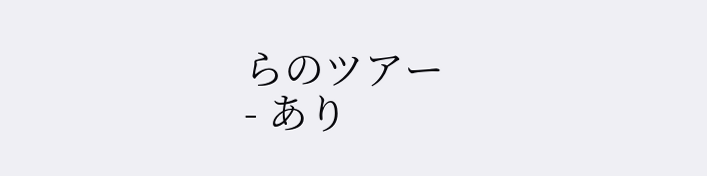らのツアー
- あり